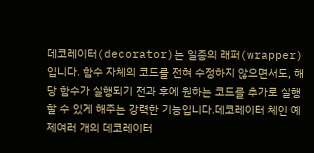데코레이터(decorator)는 일종의 래퍼(wrapper)입니다. 함수 자체의 코드를 전혀 수정하지 않으면서도, 해당 함수가 실행되기 전과 후에 원하는 코드를 추가로 실행할 수 있게 해주는 강력한 기능입니다.데코레이터 체인 예제여러 개의 데코레이터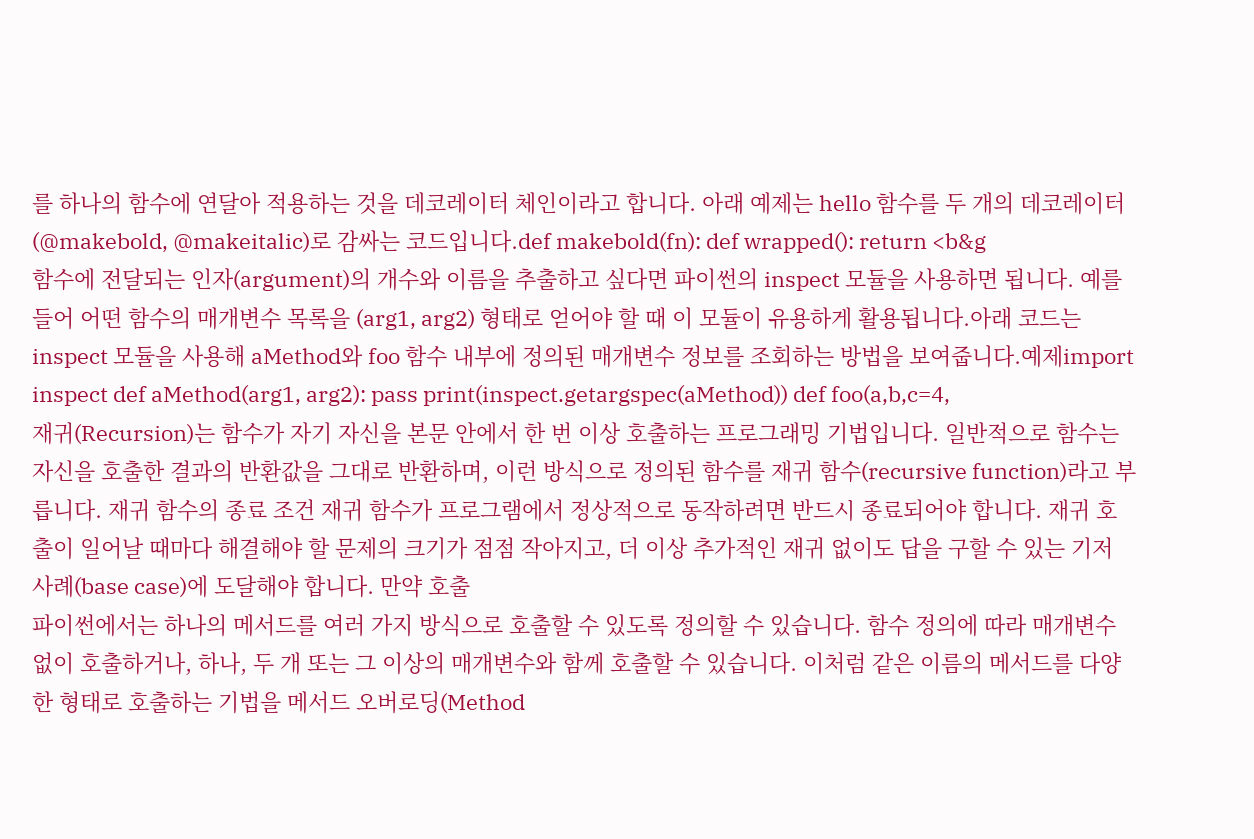를 하나의 함수에 연달아 적용하는 것을 데코레이터 체인이라고 합니다. 아래 예제는 hello 함수를 두 개의 데코레이터(@makebold, @makeitalic)로 감싸는 코드입니다.def makebold(fn): def wrapped(): return <b&g
함수에 전달되는 인자(argument)의 개수와 이름을 추출하고 싶다면 파이썬의 inspect 모듈을 사용하면 됩니다. 예를 들어 어떤 함수의 매개변수 목록을 (arg1, arg2) 형태로 얻어야 할 때 이 모듈이 유용하게 활용됩니다.아래 코드는 inspect 모듈을 사용해 aMethod와 foo 함수 내부에 정의된 매개변수 정보를 조회하는 방법을 보여줍니다.예제import inspect def aMethod(arg1, arg2): pass print(inspect.getargspec(aMethod)) def foo(a,b,c=4,
재귀(Recursion)는 함수가 자기 자신을 본문 안에서 한 번 이상 호출하는 프로그래밍 기법입니다. 일반적으로 함수는 자신을 호출한 결과의 반환값을 그대로 반환하며, 이런 방식으로 정의된 함수를 재귀 함수(recursive function)라고 부릅니다. 재귀 함수의 종료 조건 재귀 함수가 프로그램에서 정상적으로 동작하려면 반드시 종료되어야 합니다. 재귀 호출이 일어날 때마다 해결해야 할 문제의 크기가 점점 작아지고, 더 이상 추가적인 재귀 없이도 답을 구할 수 있는 기저 사례(base case)에 도달해야 합니다. 만약 호출
파이썬에서는 하나의 메서드를 여러 가지 방식으로 호출할 수 있도록 정의할 수 있습니다. 함수 정의에 따라 매개변수 없이 호출하거나, 하나, 두 개 또는 그 이상의 매개변수와 함께 호출할 수 있습니다. 이처럼 같은 이름의 메서드를 다양한 형태로 호출하는 기법을 메서드 오버로딩(Method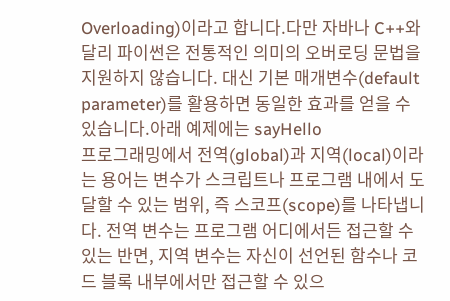Overloading)이라고 합니다.다만 자바나 C++와 달리 파이썬은 전통적인 의미의 오버로딩 문법을 지원하지 않습니다. 대신 기본 매개변수(default parameter)를 활용하면 동일한 효과를 얻을 수 있습니다.아래 예제에는 sayHello
프로그래밍에서 전역(global)과 지역(local)이라는 용어는 변수가 스크립트나 프로그램 내에서 도달할 수 있는 범위, 즉 스코프(scope)를 나타냅니다. 전역 변수는 프로그램 어디에서든 접근할 수 있는 반면, 지역 변수는 자신이 선언된 함수나 코드 블록 내부에서만 접근할 수 있으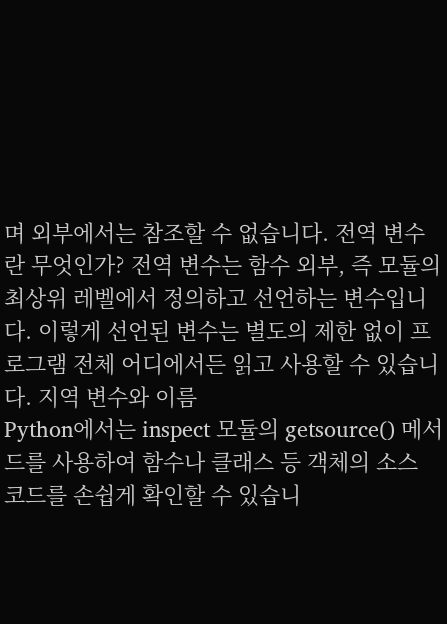며 외부에서는 참조할 수 없습니다. 전역 변수란 무엇인가? 전역 변수는 함수 외부, 즉 모듈의 최상위 레벨에서 정의하고 선언하는 변수입니다. 이렇게 선언된 변수는 별도의 제한 없이 프로그램 전체 어디에서든 읽고 사용할 수 있습니다. 지역 변수와 이름
Python에서는 inspect 모듈의 getsource() 메서드를 사용하여 함수나 클래스 등 객체의 소스 코드를 손쉽게 확인할 수 있습니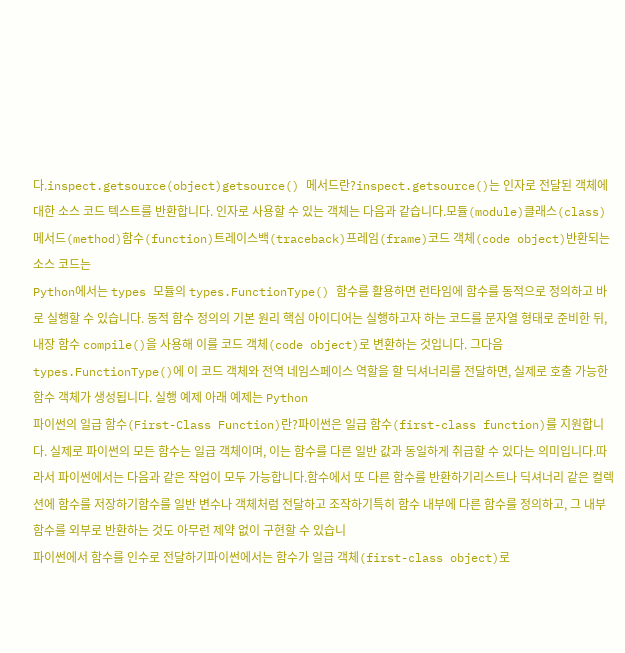다.inspect.getsource(object)getsource() 메서드란?inspect.getsource()는 인자로 전달된 객체에 대한 소스 코드 텍스트를 반환합니다. 인자로 사용할 수 있는 객체는 다음과 같습니다.모듈(module)클래스(class)메서드(method)함수(function)트레이스백(traceback)프레임(frame)코드 객체(code object)반환되는 소스 코드는
Python에서는 types 모듈의 types.FunctionType() 함수를 활용하면 런타임에 함수를 동적으로 정의하고 바로 실행할 수 있습니다. 동적 함수 정의의 기본 원리 핵심 아이디어는 실행하고자 하는 코드를 문자열 형태로 준비한 뒤, 내장 함수 compile()을 사용해 이를 코드 객체(code object)로 변환하는 것입니다. 그다음 types.FunctionType()에 이 코드 객체와 전역 네임스페이스 역할을 할 딕셔너리를 전달하면, 실제로 호출 가능한 함수 객체가 생성됩니다. 실행 예제 아래 예제는 Python
파이썬의 일급 함수(First-Class Function)란?파이썬은 일급 함수(first-class function)를 지원합니다. 실제로 파이썬의 모든 함수는 일급 객체이며, 이는 함수를 다른 일반 값과 동일하게 취급할 수 있다는 의미입니다.따라서 파이썬에서는 다음과 같은 작업이 모두 가능합니다.함수에서 또 다른 함수를 반환하기리스트나 딕셔너리 같은 컬렉션에 함수를 저장하기함수를 일반 변수나 객체처럼 전달하고 조작하기특히 함수 내부에 다른 함수를 정의하고, 그 내부 함수를 외부로 반환하는 것도 아무런 제약 없이 구현할 수 있습니
파이썬에서 함수를 인수로 전달하기파이썬에서는 함수가 일급 객체(first-class object)로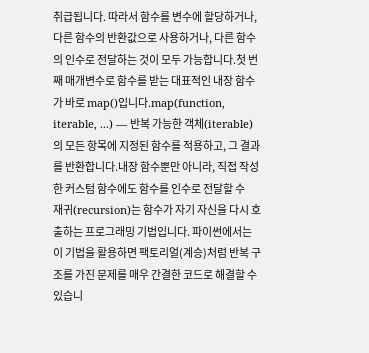취급됩니다. 따라서 함수를 변수에 할당하거나, 다른 함수의 반환값으로 사용하거나, 다른 함수의 인수로 전달하는 것이 모두 가능합니다.첫 번째 매개변수로 함수를 받는 대표적인 내장 함수가 바로 map()입니다.map(function, iterable, ...) — 반복 가능한 객체(iterable)의 모든 항목에 지정된 함수를 적용하고, 그 결과를 반환합니다.내장 함수뿐만 아니라, 직접 작성한 커스텀 함수에도 함수를 인수로 전달할 수
재귀(recursion)는 함수가 자기 자신을 다시 호출하는 프로그래밍 기법입니다. 파이썬에서는 이 기법을 활용하면 팩토리얼(계승)처럼 반복 구조를 가진 문제를 매우 간결한 코드로 해결할 수 있습니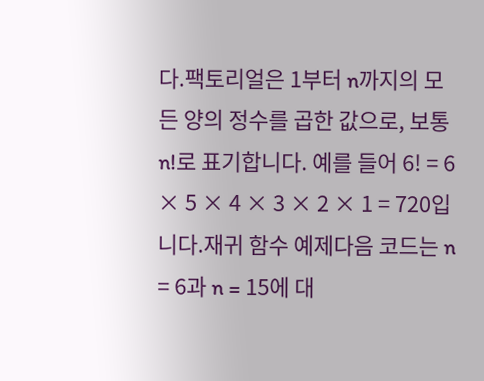다.팩토리얼은 1부터 n까지의 모든 양의 정수를 곱한 값으로, 보통 n!로 표기합니다. 예를 들어 6! = 6 × 5 × 4 × 3 × 2 × 1 = 720입니다.재귀 함수 예제다음 코드는 n = 6과 n = 15에 대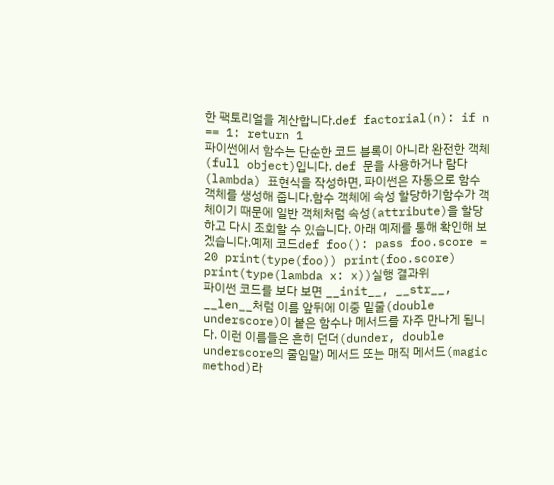한 팩토리얼을 계산합니다.def factorial(n): if n == 1: return 1
파이썬에서 함수는 단순한 코드 블록이 아니라 완전한 객체(full object)입니다. def 문을 사용하거나 람다(lambda) 표현식을 작성하면, 파이썬은 자동으로 함수 객체를 생성해 줍니다.함수 객체에 속성 할당하기함수가 객체이기 때문에 일반 객체처럼 속성(attribute)을 할당하고 다시 조회할 수 있습니다. 아래 예제를 통해 확인해 보겠습니다.예제 코드def foo(): pass foo.score = 20 print(type(foo)) print(foo.score) print(type(lambda x: x))실행 결과위
파이썬 코드를 보다 보면 __init__, __str__, __len__처럼 이름 앞뒤에 이중 밑줄(double underscore)이 붙은 함수나 메서드를 자주 만나게 됩니다. 이런 이름들은 흔히 던더(dunder, double underscore의 줄임말) 메서드 또는 매직 메서드(magic method)라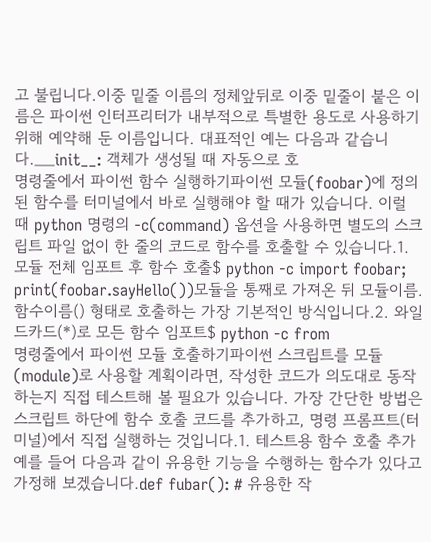고 불립니다.이중 밑줄 이름의 정체앞뒤로 이중 밑줄이 붙은 이름은 파이썬 인터프리터가 내부적으로 특별한 용도로 사용하기 위해 예약해 둔 이름입니다. 대표적인 예는 다음과 같습니다.__init__: 객체가 생성될 때 자동으로 호
명령줄에서 파이썬 함수 실행하기파이썬 모듈(foobar)에 정의된 함수를 터미널에서 바로 실행해야 할 때가 있습니다. 이럴 때 python 명령의 -c(command) 옵션을 사용하면 별도의 스크립트 파일 없이 한 줄의 코드로 함수를 호출할 수 있습니다.1. 모듈 전체 임포트 후 함수 호출$ python -c import foobar; print(foobar.sayHello())모듈을 통째로 가져온 뒤 모듈이름.함수이름() 형태로 호출하는 가장 기본적인 방식입니다.2. 와일드카드(*)로 모든 함수 임포트$ python -c from
명령줄에서 파이썬 모듈 호출하기파이썬 스크립트를 모듈(module)로 사용할 계획이라면, 작성한 코드가 의도대로 동작하는지 직접 테스트해 볼 필요가 있습니다. 가장 간단한 방법은 스크립트 하단에 함수 호출 코드를 추가하고, 명령 프롬프트(터미널)에서 직접 실행하는 것입니다.1. 테스트용 함수 호출 추가예를 들어 다음과 같이 유용한 기능을 수행하는 함수가 있다고 가정해 보겠습니다.def fubar(): # 유용한 작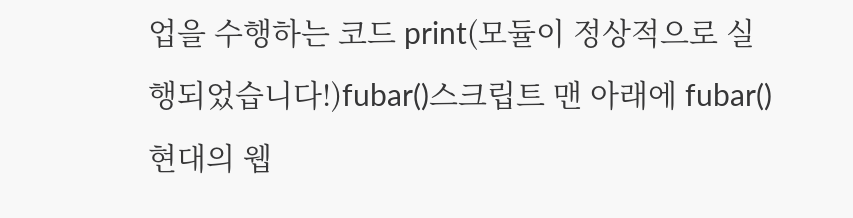업을 수행하는 코드 print(모듈이 정상적으로 실행되었습니다!)fubar()스크립트 맨 아래에 fubar()
현대의 웹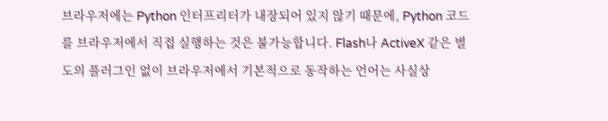브라우저에는 Python 인터프리터가 내장되어 있지 않기 때문에, Python 코드를 브라우저에서 직접 실행하는 것은 불가능합니다. Flash나 ActiveX 같은 별도의 플러그인 없이 브라우저에서 기본적으로 동작하는 언어는 사실상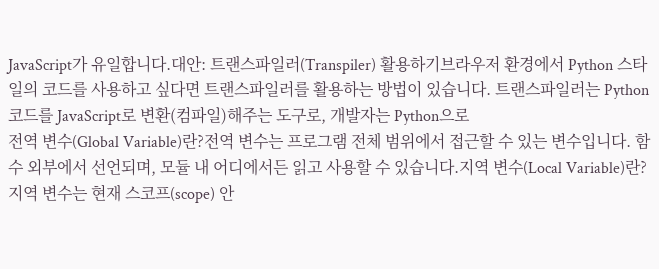JavaScript가 유일합니다.대안: 트랜스파일러(Transpiler) 활용하기브라우저 환경에서 Python 스타일의 코드를 사용하고 싶다면 트랜스파일러를 활용하는 방법이 있습니다. 트랜스파일러는 Python 코드를 JavaScript로 변환(컴파일)해주는 도구로, 개발자는 Python으로
전역 변수(Global Variable)란?전역 변수는 프로그램 전체 범위에서 접근할 수 있는 변수입니다. 함수 외부에서 선언되며, 모듈 내 어디에서든 읽고 사용할 수 있습니다.지역 변수(Local Variable)란?지역 변수는 현재 스코프(scope) 안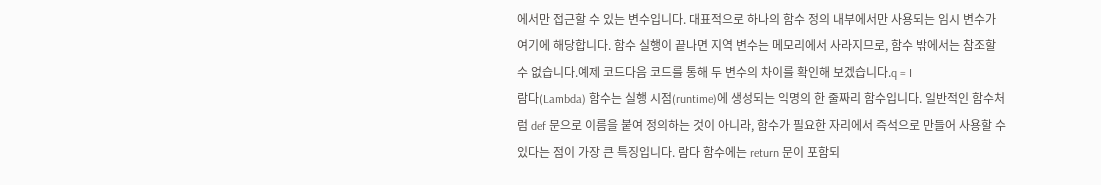에서만 접근할 수 있는 변수입니다. 대표적으로 하나의 함수 정의 내부에서만 사용되는 임시 변수가 여기에 해당합니다. 함수 실행이 끝나면 지역 변수는 메모리에서 사라지므로, 함수 밖에서는 참조할 수 없습니다.예제 코드다음 코드를 통해 두 변수의 차이를 확인해 보겠습니다.q = I
람다(Lambda) 함수는 실행 시점(runtime)에 생성되는 익명의 한 줄짜리 함수입니다. 일반적인 함수처럼 def 문으로 이름을 붙여 정의하는 것이 아니라, 함수가 필요한 자리에서 즉석으로 만들어 사용할 수 있다는 점이 가장 큰 특징입니다. 람다 함수에는 return 문이 포함되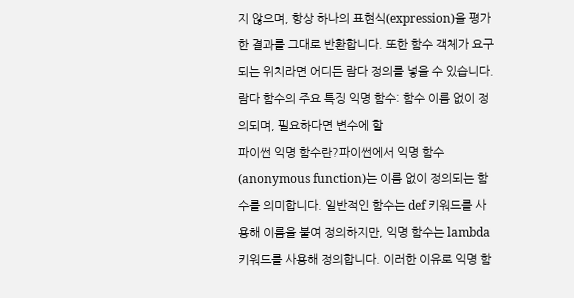지 않으며, 항상 하나의 표현식(expression)을 평가한 결과를 그대로 반환합니다. 또한 함수 객체가 요구되는 위치라면 어디든 람다 정의를 넣을 수 있습니다. 람다 함수의 주요 특징 익명 함수: 함수 이름 없이 정의되며, 필요하다면 변수에 할
파이썬 익명 함수란?파이썬에서 익명 함수(anonymous function)는 이름 없이 정의되는 함수를 의미합니다. 일반적인 함수는 def 키워드를 사용해 이름을 붙여 정의하지만, 익명 함수는 lambda 키워드를 사용해 정의합니다. 이러한 이유로 익명 함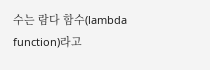수는 람다 함수(lambda function)라고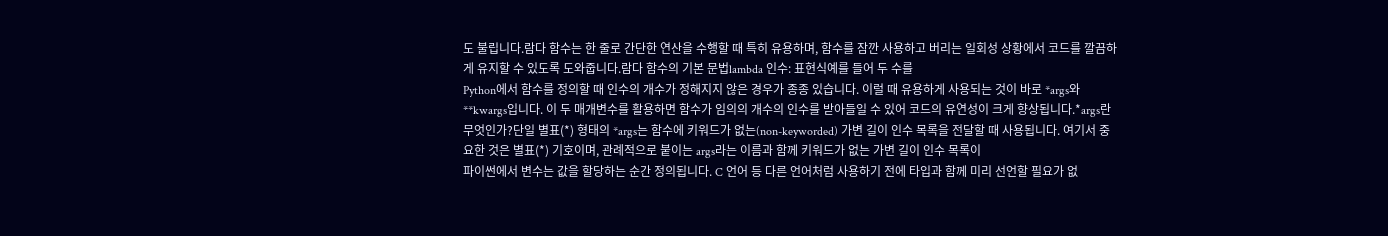도 불립니다.람다 함수는 한 줄로 간단한 연산을 수행할 때 특히 유용하며, 함수를 잠깐 사용하고 버리는 일회성 상황에서 코드를 깔끔하게 유지할 수 있도록 도와줍니다.람다 함수의 기본 문법lambda 인수: 표현식예를 들어 두 수를
Python에서 함수를 정의할 때 인수의 개수가 정해지지 않은 경우가 종종 있습니다. 이럴 때 유용하게 사용되는 것이 바로 *args와 **kwargs입니다. 이 두 매개변수를 활용하면 함수가 임의의 개수의 인수를 받아들일 수 있어 코드의 유연성이 크게 향상됩니다.*args란 무엇인가?단일 별표(*) 형태의 *args는 함수에 키워드가 없는(non-keyworded) 가변 길이 인수 목록을 전달할 때 사용됩니다. 여기서 중요한 것은 별표(*) 기호이며, 관례적으로 붙이는 args라는 이름과 함께 키워드가 없는 가변 길이 인수 목록이
파이썬에서 변수는 값을 할당하는 순간 정의됩니다. C 언어 등 다른 언어처럼 사용하기 전에 타입과 함께 미리 선언할 필요가 없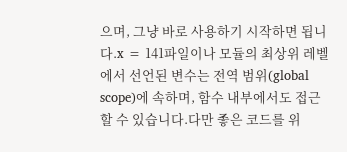으며, 그냥 바로 사용하기 시작하면 됩니다.x = 141파일이나 모듈의 최상위 레벨에서 선언된 변수는 전역 범위(global scope)에 속하며, 함수 내부에서도 접근할 수 있습니다.다만 좋은 코드를 위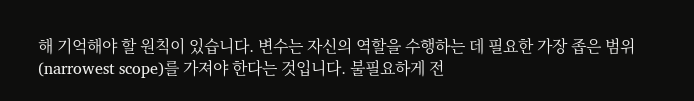해 기억해야 할 원칙이 있습니다. 변수는 자신의 역할을 수행하는 데 필요한 가장 좁은 범위(narrowest scope)를 가져야 한다는 것입니다. 불필요하게 전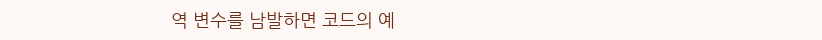역 변수를 남발하면 코드의 예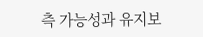측 가능성과 유지보